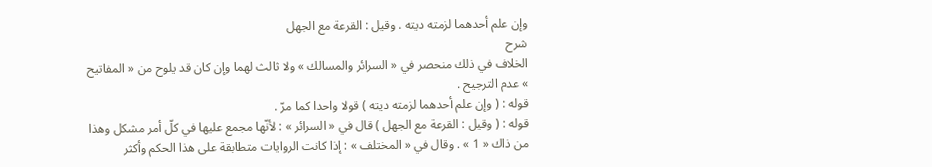وإن علم أحدهما لزمته ديته . وقيل : القرعة مع الجهل
شرح
الخلاف في ذلك منحصر في « السرائر والمسالك » ولا ثالث لهما وإن كان قد يلوح من « المفاتيح » عدم الترجيح .
قوله : ( وإن علم أحدهما لزمته ديته ) قولا واحدا كما مرّ .
قوله : ( وقيل : القرعة مع الجهل ) قال في « السرائر » : لأنّها مجمع عليها في كلّ أمر مشكل وهذا من ذاك « 1 » . وقال في « المختلف » : إذا كانت الروايات متطابقة على هذا الحكم وأكثر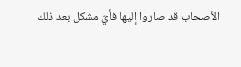الأصحاب قد صاروا إليها فأيّ مشكل بعد ذلك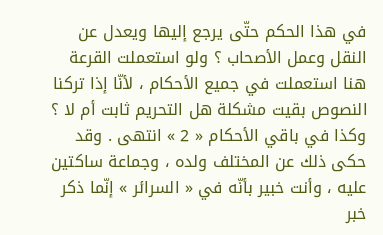في هذا الحكم حتّى يرجع إليها ويعدل عن النقل وعمل الأصحاب ؟ ولو استعملت القرعة هنا استعملت في جميع الأحكام ، لأنّا إذا تركنا النصوص بقيت مشكلة هل التحريم ثابت أم لا ؟ وكذا في باقي الأحكام « 2 » انتهى . وقد حكى ذلك عن المختلف ولده ، وجماعة ساكتين عليه ، وأنت خبير بأنّه في « السرائر » إنّما ذكر خبر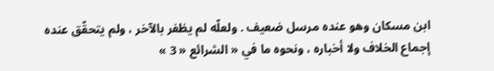ابن مسكان وهو عنده مرسل ضعيف . ولعلّه لم يظفر بالآخر ، ولم يتحقّق عنده إجماع الخلاف ولا أخباره ، ونحوه ما في « الشرائع « 3 »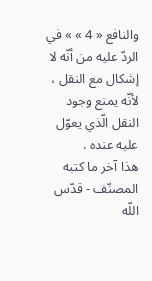والنافع « 4 » » في الردّ عليه من أنّه لا إشكال مع النقل ، لأنّه يمنع وجود النقل الّذي يعوّل عليه عنده .
هذا آخر ما كتبه المصنّف - قدّس اللّه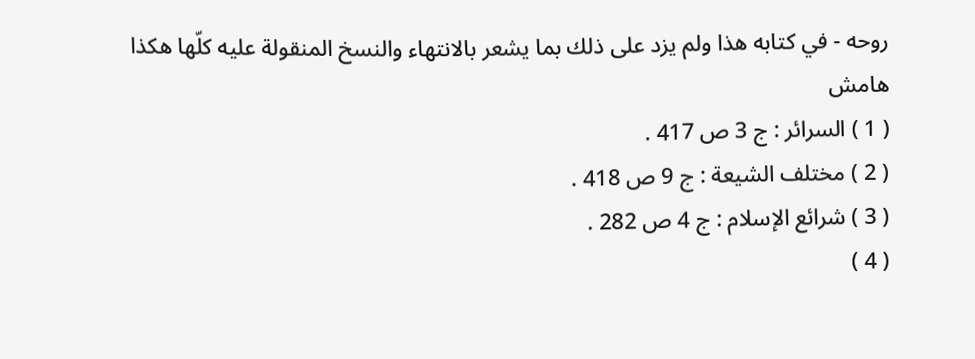روحه - في كتابه هذا ولم يزد على ذلك بما يشعر بالانتهاء والنسخ المنقولة عليه كلّها هكذا
هامش
( 1 ) السرائر : ج 3 ص 417 .
( 2 ) مختلف الشيعة : ج 9 ص 418 .
( 3 ) شرائع الإسلام : ج 4 ص 282 .
( 4 )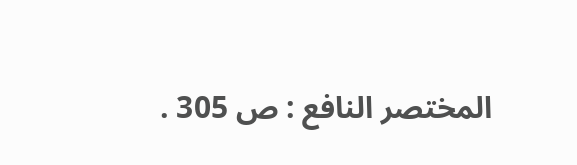المختصر النافع : ص 305 .